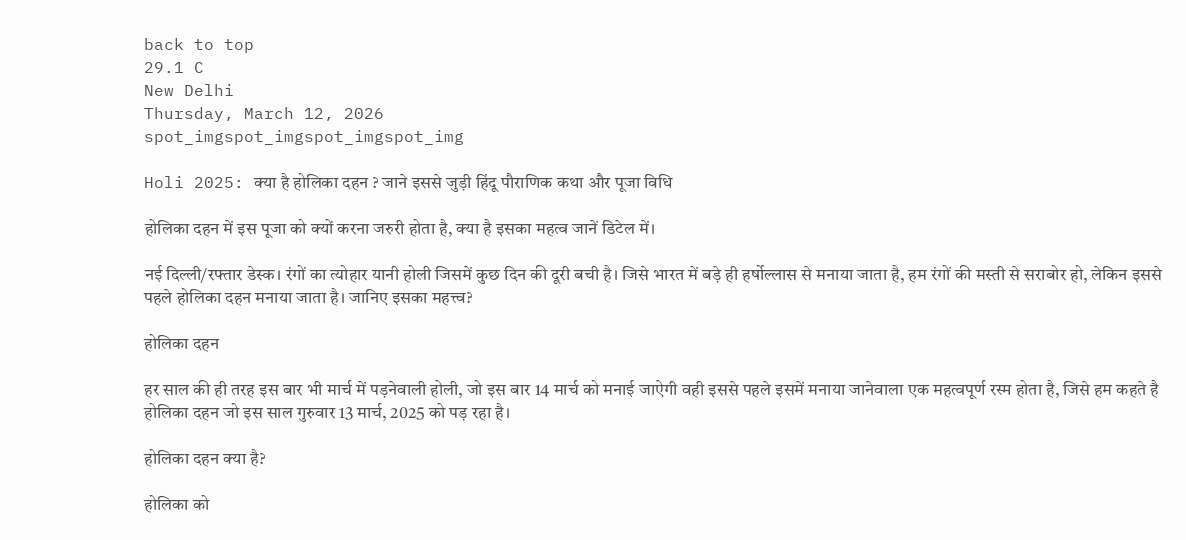back to top
29.1 C
New Delhi
Thursday, March 12, 2026
spot_imgspot_imgspot_imgspot_img

Holi 2025: क्या है होलिका दहन ? जाने इससे जुड़ी हिंदू पौराणिक कथा और पूजा विधि

होलिका दहन में इस पूजा को क्यों करना जरुरी होता है, क्या है इसका महत्व जानें डिटेल में।

नई दिल्ली/रफ्तार डेस्क। रंगों का त्योहार यानी होली जिसमें कुछ दिन की दूरी बची है। जिसे भारत में बड़े ही हर्षोल्लास से मनाया जाता है, हम रंगों की मस्ती से सराबोर हो, लेकिन इससे पहले होलिका दहन मनाया जाता है। जानिए इसका महत्त्व?

होलिका दहन

हर साल की ही तरह इस बार भी मार्च में पड़नेवाली होली, जो इस बार 14 मार्च को मनाई जाऐगी वही इससे पहले इसमें मनाया जानेवाला एक महत्वपूर्ण रस्म होता है, जिसे हम कहते है होलिका दहन जो इस साल गुरुवार 13 मार्च, 2025 को पड़ रहा है।

होलिका दहन क्या है?

होलिका को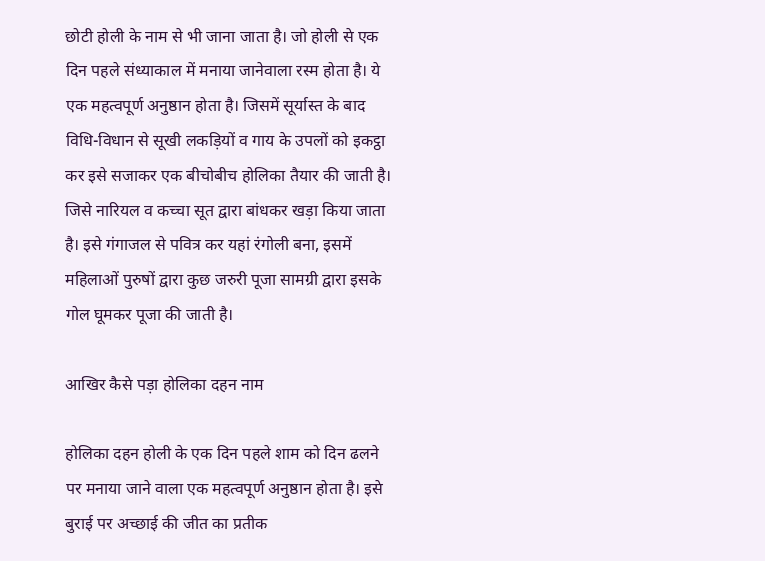छोटी होली के नाम से भी जाना जाता है। जो होली से एक दिन पहले संध्‍याकाल में मनाया जानेवाला रस्म होता है। ये एक महत्वपूर्ण अनुष्ठान होता है। जिसमें सूर्यास्त के बाद विधि-विधान से सूखी लकड़ियों व गाय के उपलों को इकट्ठा कर इसे सजाकर एक बीचोबीच होलिका तैयार की जाती है। जिसे नारियल व कच्चा सूत द्वारा बांधकर खड़ा किया जाता है। इसे गंगाजल से पवित्र कर यहां रंगोली बना, इसमें महिलाओं पुरुषों द्वारा कुछ जरुरी पूजा सामग्री द्वारा इसके गोल घूमकर पूजा की जाती है।

आखिर कैसे पड़ा होलिका दहन नाम

होलिका दहन होली के एक दिन पहले शाम को दिन ढलने पर मनाया जाने वाला एक महत्वपूर्ण अनुष्ठान होता है। इसे बुराई पर अच्छाई की जीत का प्रतीक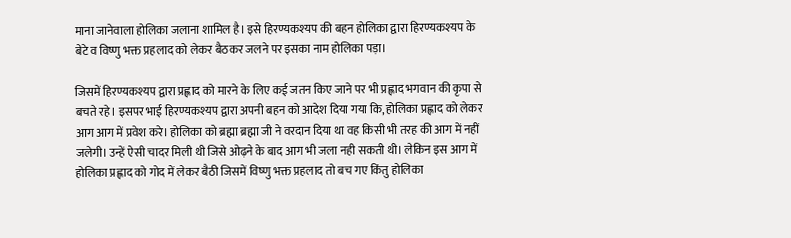माना जानेवाला होलिका जलाना शामिल है। इसे हिरण्‍यकश्‍यप की बहन होलिका द्वारा हिरण्‍यकश्‍यप के बेटे व विष्णु भक्त प्रहलाद को लेकर बैठकर जलने पर इसका नाम होलिका पड़ा।

जिसमें हिरण्यकश्यप द्वारा प्रह्लाद को मारने के लिए कई जतन किए जाने पर भी प्रह्लाद भगवान की कृपा से बचते रहे। इसपर भाई हिरण्यकश्यप द्वारा अपनी बहन को आदेश दिया गया कि, होलिका प्रह्लाद को लेकर आग आग में प्रवेश करे। होलिका को ब्रह्मा ब्रह्मा जी ने वरदान दिया था वह किसी भी तरह की आग में नहीं जलेगी। उन्हें ऐसी चादर मिली थी जिसे ओढ़ने के बाद आग भी जला नही सकती थी। लेकिन इस आग में होलिका प्रह्लाद को गोद में लेकर बैठी जिसमें विष्‍णु भक्त प्रहलाद तो बच गए किंतु होलिका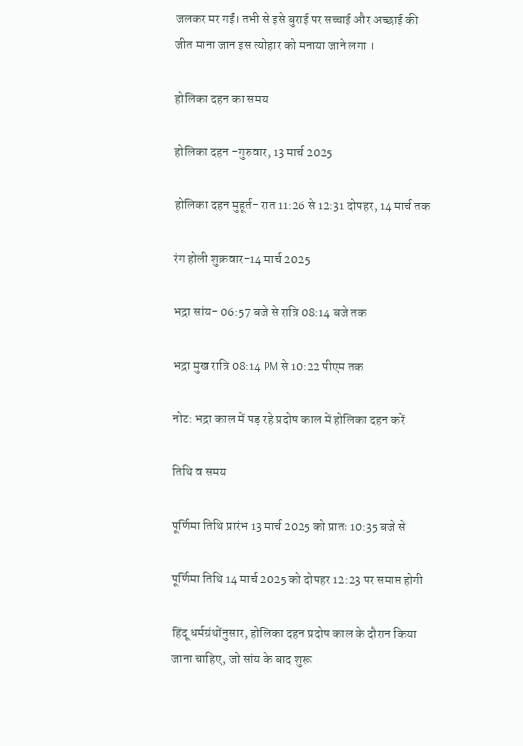जलकर मर गईं। तभी से इसे बुराई पर सच्चाई और अच्छाई की जीत माना जान इस त्योहार को मनाया जाने लगा ।

होलिका दहन का समय

होलिका दहन -गुरुवार, 13 मार्च 2025

होलिका दहन मुहूर्त- रात 11:26 से 12:31 दोपहर, 14 मार्च तक

रंग होली शुक्रवार-14 मार्च 2025

भद्रा सांय- 06:57 बजे से रात्रि 08:14 बजे तक

भद्रा मुख रात्रि 08:14 PM से 10:22 पीएम तक

नोट: भद्रा काल में पड़ रहे प्रदोष काल में होलिका दहन करें

तिथि‍ व समय

पूर्णिमा तिथि प्रारंभ 13 मार्च 2025 को प्रातः 10:35 बजे से

पूर्णिमा तिथि 14 मार्च 2025 को दोपहर 12:23 पर समाप्त होगी

हिंदू धर्मग्रंथोंनुसार, होलिका दहन प्रदोष काल के दौरान किया जाना चाहिए, जो सांय के बाद शुरू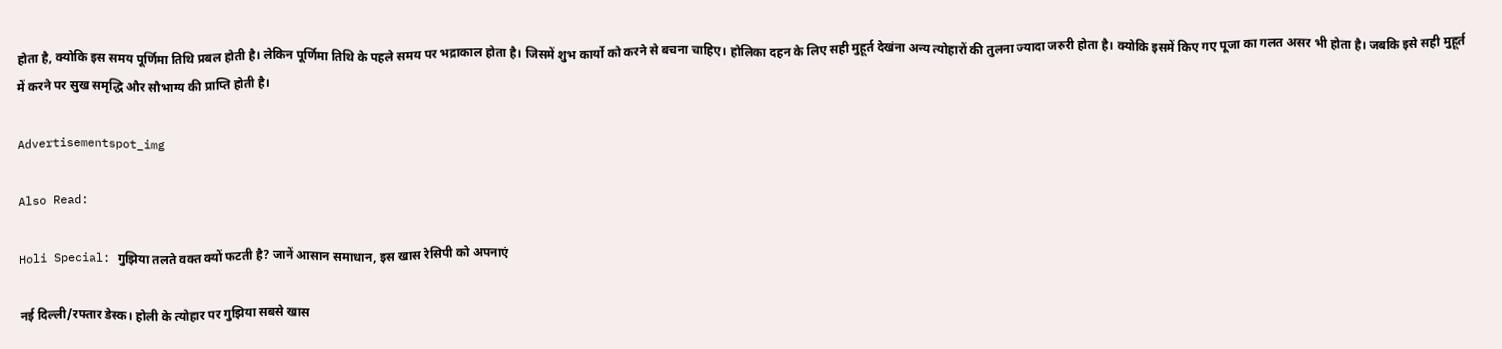होता है, क्योकि इस समय पूर्णिमा तिथि प्रबल होती है। लेकिन पूर्णिमा तिथि के पहले समय पर भद्राकाल होता है। जिसमें शुभ कार्यो को करने से बचना चाहिए। होलिका दहन के लिए सही मुहूर्त देखंना अन्य त्योहारों की तुलना ज्यादा जरुरी होता है। क्योकि इसमें किए गए पूजा का गलत असर भी होता है। जबकि इसे सही मुहूर्त में करने पर सुख समृद्धि और सौभाग्य की प्राप्ति होती है।

Advertisementspot_img

Also Read:

Holi Special: गुझिया तलते वक्त क्यों फटती है? जानें आसान समाधान, इस खास रेसिपी को अपनाएं

नई दिल्ली/रफ्तार डेस्क। होली के त्योहार पर गुझिया सबसे खास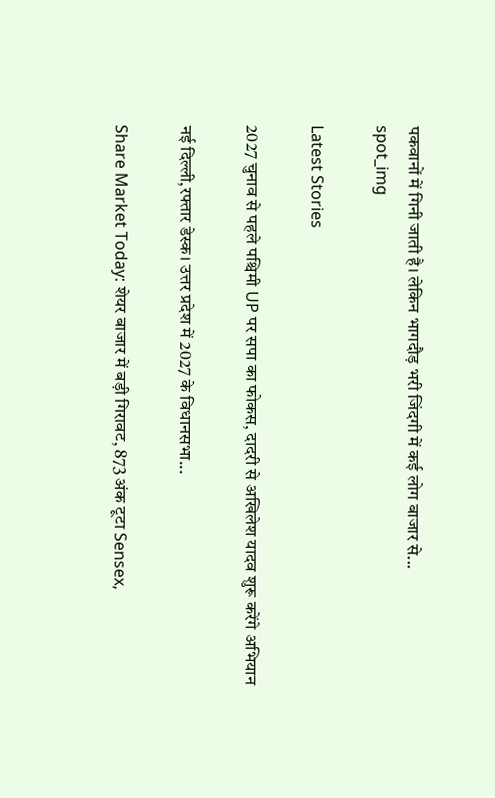पकवानों में गिनी जाती है। लेकिन भागदौड़ भरी जिंदगी में कई लोग बाजार से...
spot_img

Latest Stories

2027 चुनाव से पहले पश्चिमी UP पर सपा का फोकस, दादरी से अखिलेश यादव शुरू करेंगे अभियान

नई दिल्ली,रफ्तार डेस्क। उत्तर प्रदेश में 2027 के विधानसभा...

Share Market Today: शेयर बाजार में बड़ी गिरावट, 873 अंक टूटा Sensex,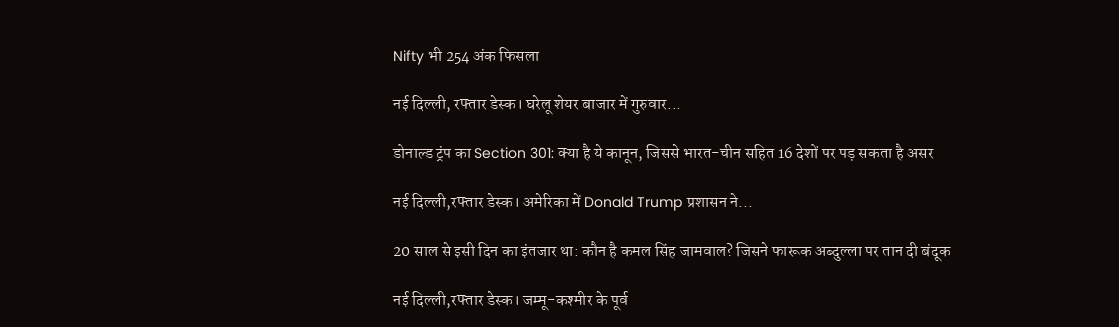Nifty भी 254 अंक फिसला

नई दिल्ली, रफ्तार डेस्क। घरेलू शेयर बाजार में गुरुवार...

डोनाल्ड ट्रंप का Section 301: क्या है ये कानून, जिससे भारत-चीन सहित 16 देशों पर पड़ सकता है असर

नई दिल्ली,रफ्तार डेस्क। अमेरिका में Donald Trump प्रशासन ने...

20 साल से इसी दिन का इंतजार था: कौन है कमल सिंह जामवाल? जिसने फारूक अब्दुल्ला पर तान दी बंदूक

नई दिल्ली,रफ्तार डेस्क। जम्मू-कश्मीर के पूर्व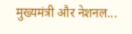मुख्यमंत्री और नेशनल...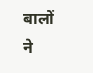बालों ने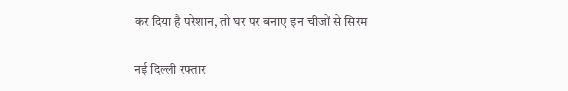कर दिया है परेशान, तो घर पर बनाए इन चीजों से सिरम

नई दिल्ली रफ्तार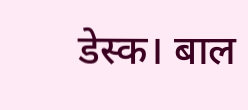डेस्क। बाल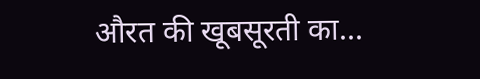औरत की खूबसूरती का...